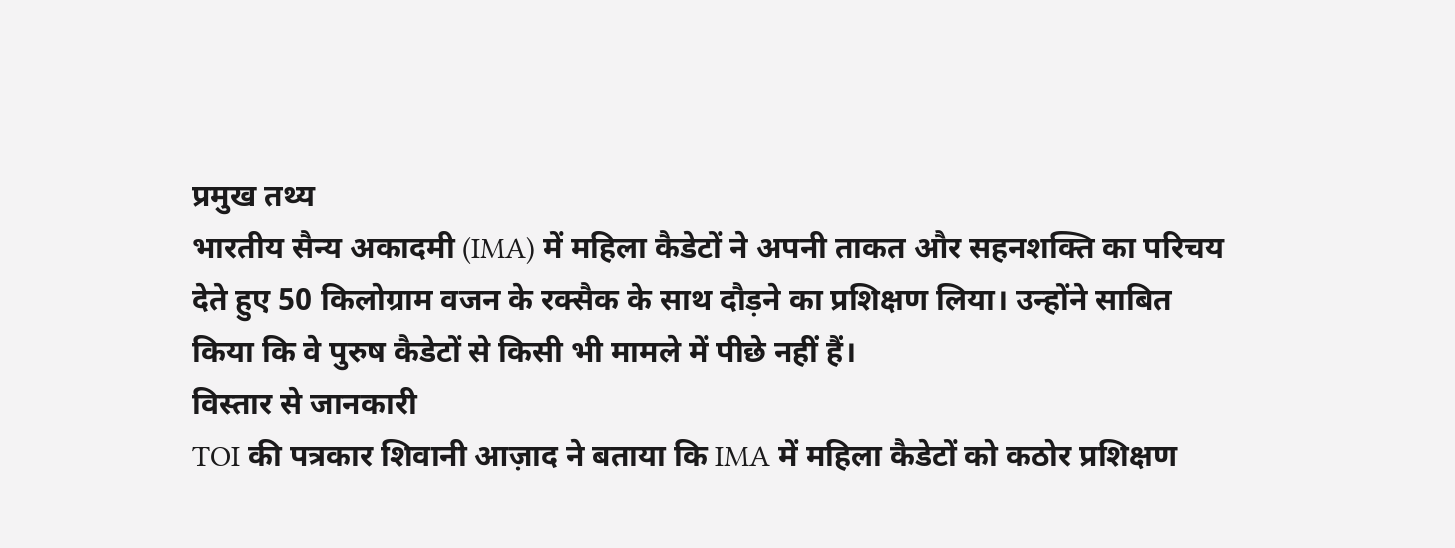प्रमुख तथ्य
भारतीय सैन्य अकादमी (IMA) में महिला कैडेटों ने अपनी ताकत और सहनशक्ति का परिचय देते हुए 50 किलोग्राम वजन के रक्सैक के साथ दौड़ने का प्रशिक्षण लिया। उन्होंने साबित किया कि वे पुरुष कैडेटों से किसी भी मामले में पीछे नहीं हैं।
विस्तार से जानकारी
TOI की पत्रकार शिवानी आज़ाद ने बताया कि IMA में महिला कैडेटों को कठोर प्रशिक्षण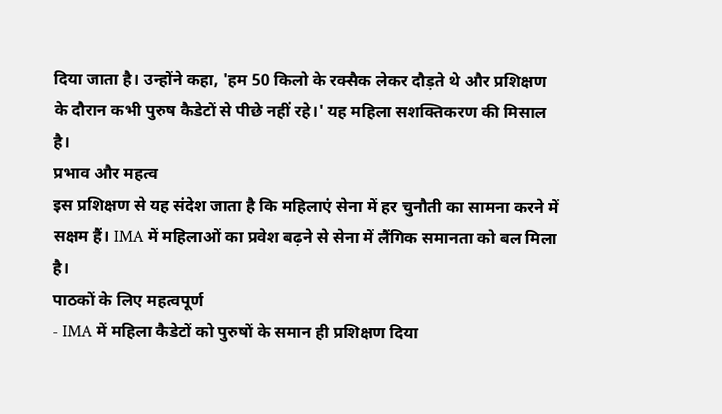दिया जाता है। उन्होंने कहा, 'हम 50 किलो के रक्सैक लेकर दौड़ते थे और प्रशिक्षण के दौरान कभी पुरुष कैडेटों से पीछे नहीं रहे।' यह महिला सशक्तिकरण की मिसाल है।
प्रभाव और महत्व
इस प्रशिक्षण से यह संदेश जाता है कि महिलाएं सेना में हर चुनौती का सामना करने में सक्षम हैं। IMA में महिलाओं का प्रवेश बढ़ने से सेना में लैंगिक समानता को बल मिला है।
पाठकों के लिए महत्वपूर्ण
- IMA में महिला कैडेटों को पुरुषों के समान ही प्रशिक्षण दिया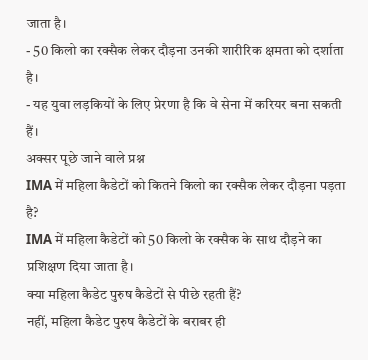जाता है।
- 50 किलो का रक्सैक लेकर दौड़ना उनकी शारीरिक क्षमता को दर्शाता है।
- यह युवा लड़कियों के लिए प्रेरणा है कि वे सेना में करियर बना सकती हैं।
अक्सर पूछे जाने वाले प्रश्न
IMA में महिला कैडेटों को कितने किलो का रक्सैक लेकर दौड़ना पड़ता है?
IMA में महिला कैडेटों को 50 किलो के रक्सैक के साथ दौड़ने का प्रशिक्षण दिया जाता है।
क्या महिला कैडेट पुरुष कैडेटों से पीछे रहती हैं?
नहीं, महिला कैडेट पुरुष कैडेटों के बराबर ही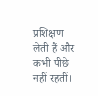प्रशिक्षण लेती हैं और कभी पीछे नहीं रहतीं।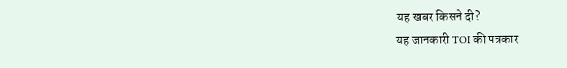यह खबर किसने दी?
यह जानकारी TOI की पत्रकार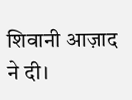शिवानी आज़ाद ने दी।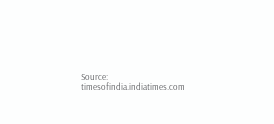Source: timesofindia.indiatimes.com